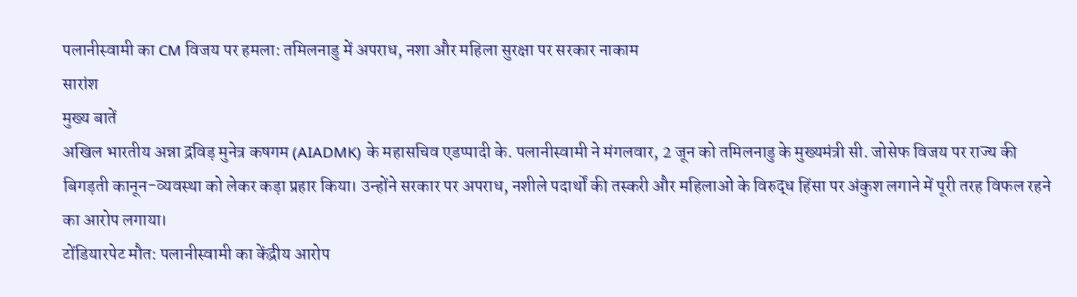पलानीस्वामी का CM विजय पर हमला: तमिलनाडु में अपराध, नशा और महिला सुरक्षा पर सरकार नाकाम
सारांश
मुख्य बातें
अखिल भारतीय अन्ना द्रविड़ मुनेत्र कषगम (AIADMK) के महासचिव एडप्पादी के. पलानीस्वामी ने मंगलवार, 2 जून को तमिलनाडु के मुख्यमंत्री सी. जोसेफ विजय पर राज्य की बिगड़ती कानून-व्यवस्था को लेकर कड़ा प्रहार किया। उन्होंने सरकार पर अपराध, नशीले पदार्थों की तस्करी और महिलाओं के विरुद्ध हिंसा पर अंकुश लगाने में पूरी तरह विफल रहने का आरोप लगाया।
टोंडियारपेट मौत: पलानीस्वामी का केंद्रीय आरोप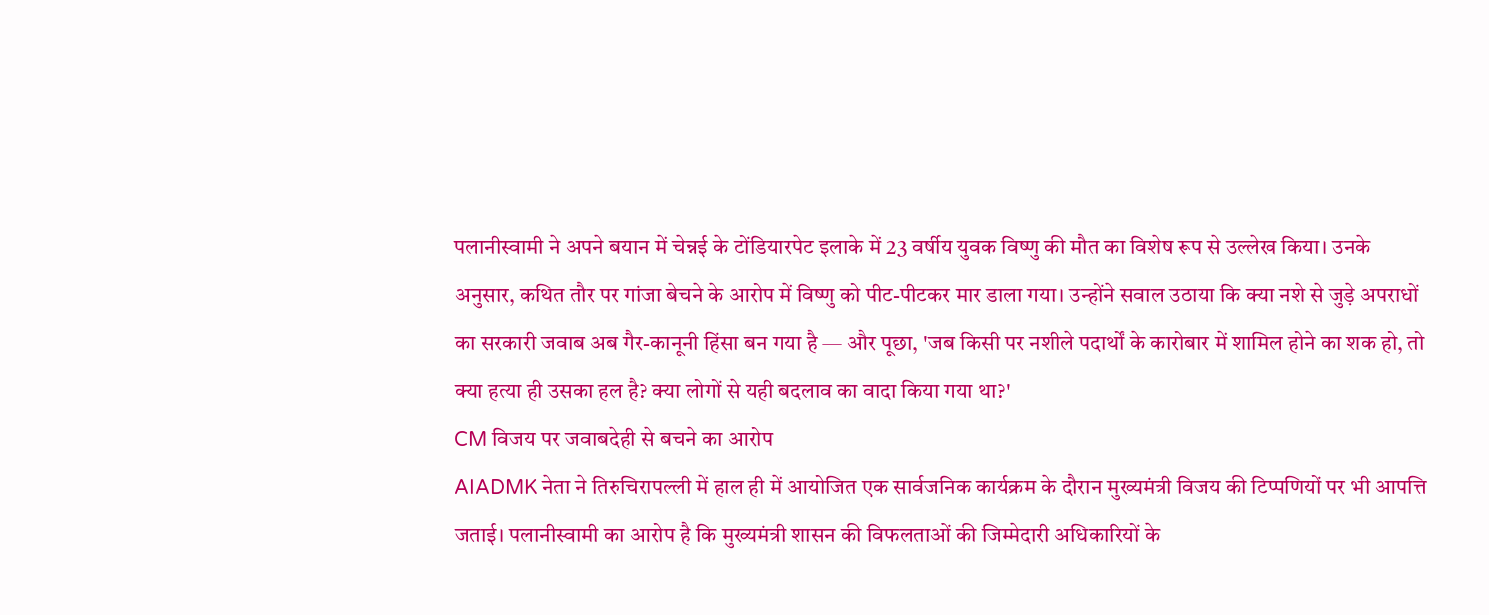पलानीस्वामी ने अपने बयान में चेन्नई के टोंडियारपेट इलाके में 23 वर्षीय युवक विष्णु की मौत का विशेष रूप से उल्लेख किया। उनके अनुसार, कथित तौर पर गांजा बेचने के आरोप में विष्णु को पीट-पीटकर मार डाला गया। उन्होंने सवाल उठाया कि क्या नशे से जुड़े अपराधों का सरकारी जवाब अब गैर-कानूनी हिंसा बन गया है — और पूछा, 'जब किसी पर नशीले पदार्थों के कारोबार में शामिल होने का शक हो, तो क्या हत्या ही उसका हल है? क्या लोगों से यही बदलाव का वादा किया गया था?'
CM विजय पर जवाबदेही से बचने का आरोप
AIADMK नेता ने तिरुचिरापल्ली में हाल ही में आयोजित एक सार्वजनिक कार्यक्रम के दौरान मुख्यमंत्री विजय की टिप्पणियों पर भी आपत्ति जताई। पलानीस्वामी का आरोप है कि मुख्यमंत्री शासन की विफलताओं की जिम्मेदारी अधिकारियों के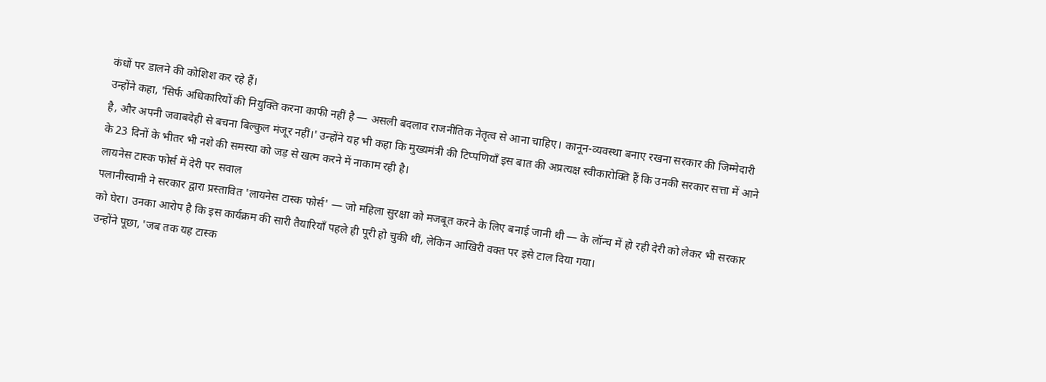कंधों पर डालने की कोशिश कर रहे हैं।
उन्होंने कहा, 'सिर्फ अधिकारियों की नियुक्ति करना काफी नहीं है — असली बदलाव राजनीतिक नेतृत्व से आना चाहिए। कानून-व्यवस्था बनाए रखना सरकार की जिम्मेदारी है, और अपनी जवाबदेही से बचना बिल्कुल मंजूर नहीं।' उन्होंने यह भी कहा कि मुख्यमंत्री की टिप्पणियाँ इस बात की अप्रत्यक्ष स्वीकारोक्ति हैं कि उनकी सरकार सत्ता में आने के 23 दिनों के भीतर भी नशे की समस्या को जड़ से खत्म करने में नाकाम रही है।
लायनेस टास्क फोर्स में देरी पर सवाल
पलानीस्वामी ने सरकार द्वारा प्रस्तावित 'लायनेस टास्क फोर्स' — जो महिला सुरक्षा को मजबूत करने के लिए बनाई जानी थी — के लॉन्च में हो रही देरी को लेकर भी सरकार को घेरा। उनका आरोप है कि इस कार्यक्रम की सारी तैयारियाँ पहले ही पूरी हो चुकी थीं, लेकिन आखिरी वक्त पर इसे टाल दिया गया।
उन्होंने पूछा, 'जब तक यह टास्क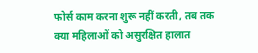फोर्स काम करना शुरू नहीं करती, तब तक क्या महिलाओं को असुरक्षित हालात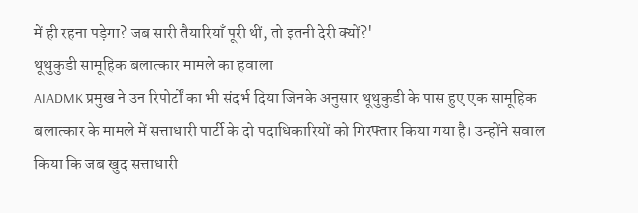में ही रहना पड़ेगा? जब सारी तैयारियाँ पूरी थीं, तो इतनी देरी क्यों?'
थूथुकुडी सामूहिक बलात्कार मामले का हवाला
AIADMK प्रमुख ने उन रिपोर्टों का भी संदर्भ दिया जिनके अनुसार थूथुकुडी के पास हुए एक सामूहिक बलात्कार के मामले में सत्ताधारी पार्टी के दो पदाधिकारियों को गिरफ्तार किया गया है। उन्होंने सवाल किया कि जब खुद सत्ताधारी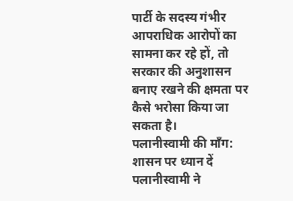पार्टी के सदस्य गंभीर आपराधिक आरोपों का सामना कर रहे हों, तो सरकार की अनुशासन बनाए रखने की क्षमता पर कैसे भरोसा किया जा सकता है।
पलानीस्वामी की माँग: शासन पर ध्यान दें
पलानीस्वामी ने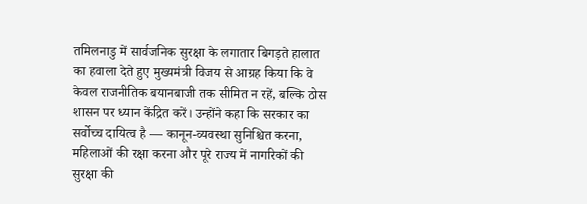तमिलनाडु में सार्वजनिक सुरक्षा के लगातार बिगड़ते हालात का हवाला देते हुए मुख्यमंत्री विजय से आग्रह किया कि वे केवल राजनीतिक बयानबाजी तक सीमित न रहें, बल्कि ठोस शासन पर ध्यान केंद्रित करें। उन्होंने कहा कि सरकार का सर्वोच्च दायित्व है — कानून-व्यवस्था सुनिश्चित करना, महिलाओं की रक्षा करना और पूरे राज्य में नागरिकों की सुरक्षा की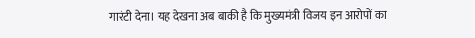गारंटी देना। यह देखना अब बाकी है कि मुख्यमंत्री विजय इन आरोपों का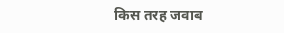किस तरह जवाब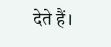देते हैं।